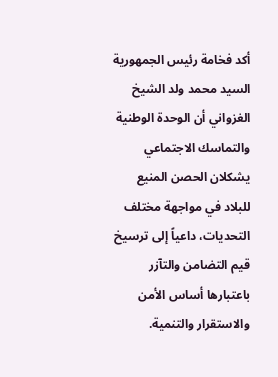أكد فخامة رئيس الجمهورية السيد محمد ولد الشيخ الغزواني أن الوحدة الوطنية والتماسك الاجتماعي يشكلان الحصن المنيع للبلاد في مواجهة مختلف التحديات، داعياً إلى ترسيخ قيم التضامن والتآزر باعتبارها أساس الأمن والاستقرار والتنمية.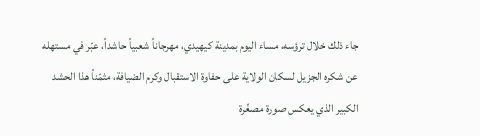جاء ذلك خلال ترؤسه، مساء اليوم بمدينة كيهيدي، مهرجاناً شعبياً حاشداً، عبّر في مستهله عن شكره الجزيل لسكان الولاية على حفاوة الاستقبال وكرم الضيافة، مثمّناً هذا الحشد الكبير الذي يعكس صورة مصغّرة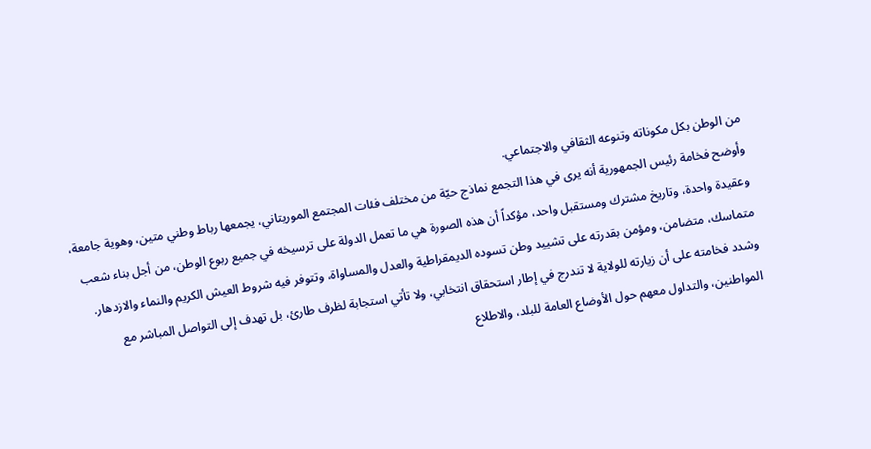من الوطن بكل مكوناته وتنوعه الثقافي والاجتماعي.
وأوضح فخامة رئيس الجمهورية أنه يرى في هذا التجمع نماذج حيّة من مختلف فئات المجتمع الموريتاني، يجمعها رباط وطني متين، وهوية جامعة، وعقيدة واحدة، وتاريخ مشترك ومستقبل واحد، مؤكداً أن هذه الصورة هي ما تعمل الدولة على ترسيخه في جميع ربوع الوطن، من أجل بناء شعب متماسك، متضامن، ومؤمن بقدرته على تشييد وطن تسوده الديمقراطية والعدل والمساواة، وتتوفر فيه شروط العيش الكريم والنماء والازدهار.
وشدد فخامته على أن زيارته للولاية لا تندرج في إطار استحقاق انتخابي، ولا تأتي استجابة لظرف طارئ، بل تهدف إلى التواصل المباشر مع المواطنين، والتداول معهم حول الأوضاع العامة للبلد، والاطلاع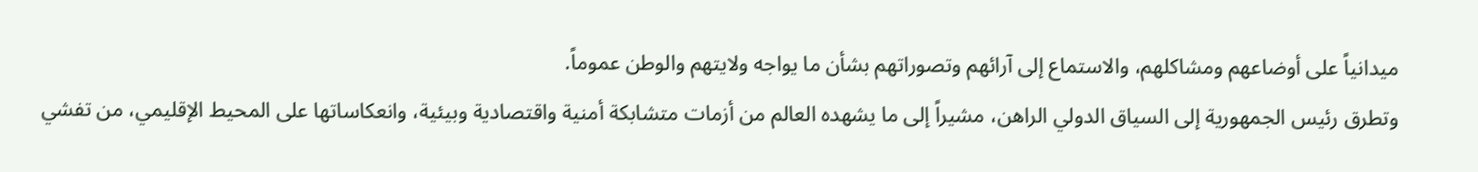ميدانياً على أوضاعهم ومشاكلهم، والاستماع إلى آرائهم وتصوراتهم بشأن ما يواجه ولايتهم والوطن عموماً.
وتطرق رئيس الجمهورية إلى السياق الدولي الراهن، مشيراً إلى ما يشهده العالم من أزمات متشابكة أمنية واقتصادية وبيئية، وانعكاساتها على المحيط الإقليمي، من تفشي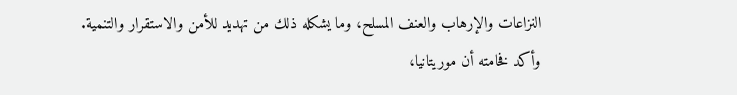النزاعات والإرهاب والعنف المسلح، وما يشكله ذلك من تهديد للأمن والاستقرار والتنمية.
وأكد فخامته أن موريتانيا،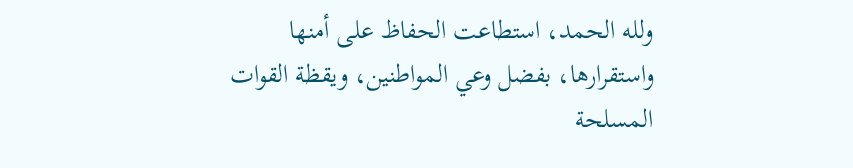ولله الحمد، استطاعت الحفاظ على أمنها واستقرارها، بفضل وعي المواطنين، ويقظة القوات المسلحة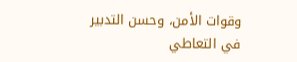وقوات الأمن، وحسن التدبير في التعاطي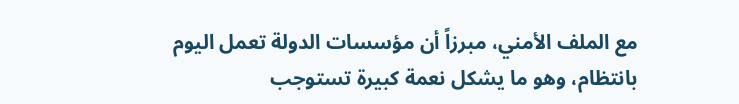مع الملف الأمني، مبرزاً أن مؤسسات الدولة تعمل اليوم بانتظام، وهو ما يشكل نعمة كبيرة تستوجب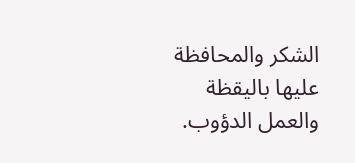الشكر والمحافظة عليها باليقظة والعمل الدؤوب.